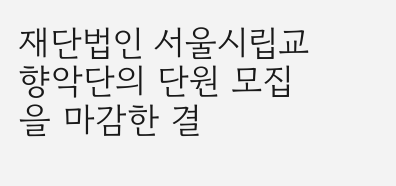재단법인 서울시립교향악단의 단원 모집을 마감한 결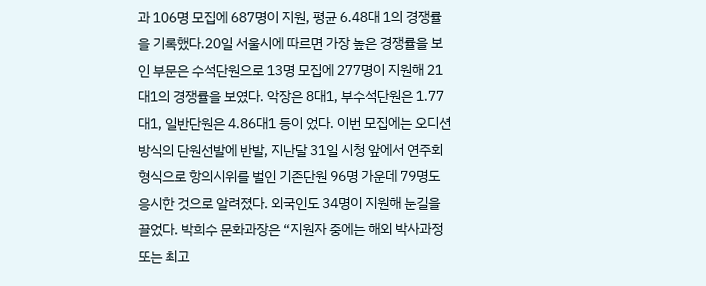과 106명 모집에 687명이 지원, 평균 6.48대 1의 경쟁률을 기록했다.20일 서울시에 따르면 가장 높은 경쟁률을 보인 부문은 수석단원으로 13명 모집에 277명이 지원해 21대1의 경쟁률을 보였다. 악장은 8대1, 부수석단원은 1.77대1, 일반단원은 4.86대1 등이 었다. 이번 모집에는 오디션 방식의 단원선발에 반발, 지난달 31일 시청 앞에서 연주회 형식으로 항의시위를 벌인 기존단원 96명 가운데 79명도 응시한 것으로 알려졌다. 외국인도 34명이 지원해 눈길을 끌었다. 박희수 문화과장은 “지원자 중에는 해외 박사과정 또는 최고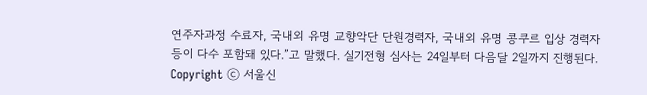연주자과정 수료자, 국내외 유명 교향악단 단원경력자, 국내외 유명 콩쿠르 입상 경력자 등이 다수 포함돼 있다.”고 말했다. 실기전형 심사는 24일부터 다음달 2일까지 진행된다.
Copyright ⓒ 서울신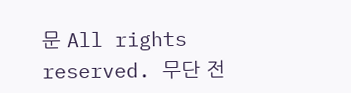문 All rights reserved. 무단 전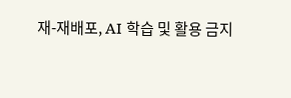재-재배포, AI 학습 및 활용 금지